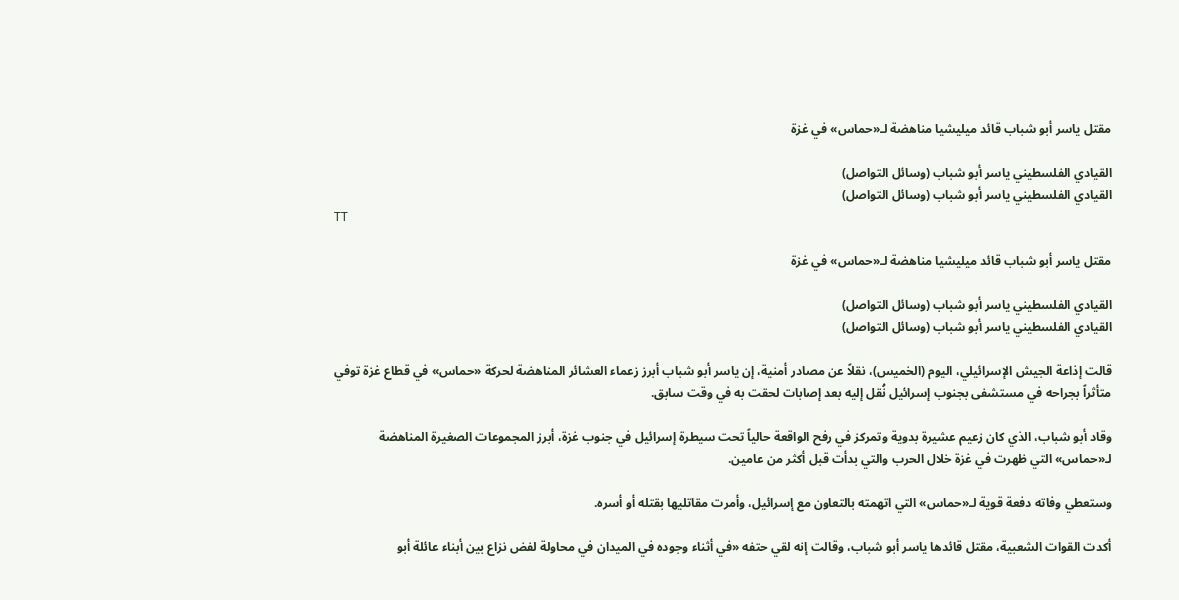مقتل ياسر أبو شباب قائد ميليشيا مناهضة لـ«حماس» في غزة

القيادي الفلسطيني ياسر أبو شباب (وسائل التواصل)
القيادي الفلسطيني ياسر أبو شباب (وسائل التواصل)
TT

مقتل ياسر أبو شباب قائد ميليشيا مناهضة لـ«حماس» في غزة

القيادي الفلسطيني ياسر أبو شباب (وسائل التواصل)
القيادي الفلسطيني ياسر أبو شباب (وسائل التواصل)

قالت إذاعة الجيش الإسرائيلي، اليوم (الخميس)، نقلاً عن مصادر أمنية، إن ياسر أبو شباب أبرز زعماء العشائر المناهضة لحركة «حماس» في قطاع غزة توفي متأثراً بجراحه في مستشفى بجنوب إسرائيل نُقل إليه بعد إصابات لحقت به في وقت سابق.

وقاد أبو شباب، الذي كان زعيم عشيرة بدوية وتمركز في رفح الواقعة حالياً تحت سيطرة إسرائيل في جنوب غزة، أبرز المجموعات الصغيرة المناهضة لـ«حماس» التي ظهرت في غزة خلال الحرب والتي بدأت قبل أكثر من عامين.

وستعطي وفاته دفعة قوية لـ«حماس» التي اتهمته بالتعاون مع إسرائيل، وأمرت مقاتليها بقتله أو أسره.

أكدت القوات الشعبية، مقتل قائدها ياسر أبو شباب، وقالت إنه لقي حتفه «في أثناء وجوده في الميدان في محاولة لفض نزاع بين أبناء عائلة أبو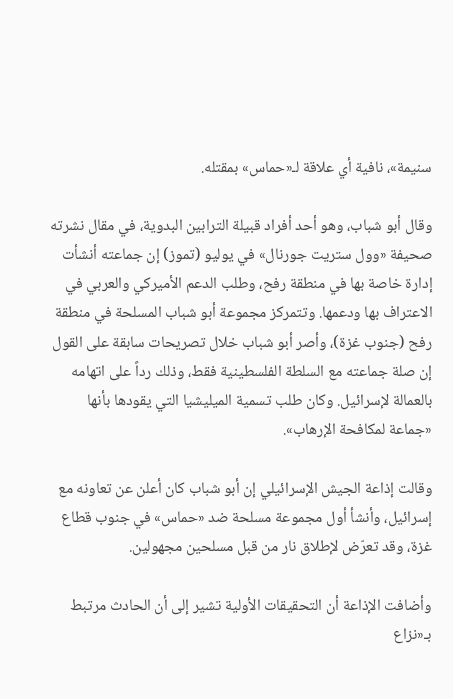سنيمة»، نافية أي علاقة لـ«حماس» بمقتله.

وقال أبو شباب، وهو أحد أفراد قبيلة الترابين البدوية، في مقال نشرته صحيفة «وول ستريت جورنال» في يوليو (تموز) إن جماعته أنشأت إدارة خاصة بها في منطقة رفح، وطلب الدعم الأميركي والعربي في الاعتراف بها ودعمها. وتتمركز مجموعة أبو شباب المسلحة في منطقة رفح (جنوب غزة)، وأصر أبو شباب خلال تصريحات سابقة على القول إن صلة جماعته مع السلطة الفلسطينية فقط، وذلك رداً على اتهامه بالعمالة لإسرائيل. وكان طلب تسمية الميليشيا التي يقودها بأنها «جماعة لمكافحة الإرهاب».

وقالت إذاعة الجيش الإسرائيلي إن أبو شباب كان أعلن عن تعاونه مع إسرائيل، وأنشأ أول مجموعة مسلحة ضد «حماس» في جنوب قطاع غزة، وقد تعرّض لإطلاق نار من قبل مسلحين مجهولين.

وأضافت الإذاعة أن التحقيقات الأولية تشير إلى أن الحادث مرتبط بـ«نزاع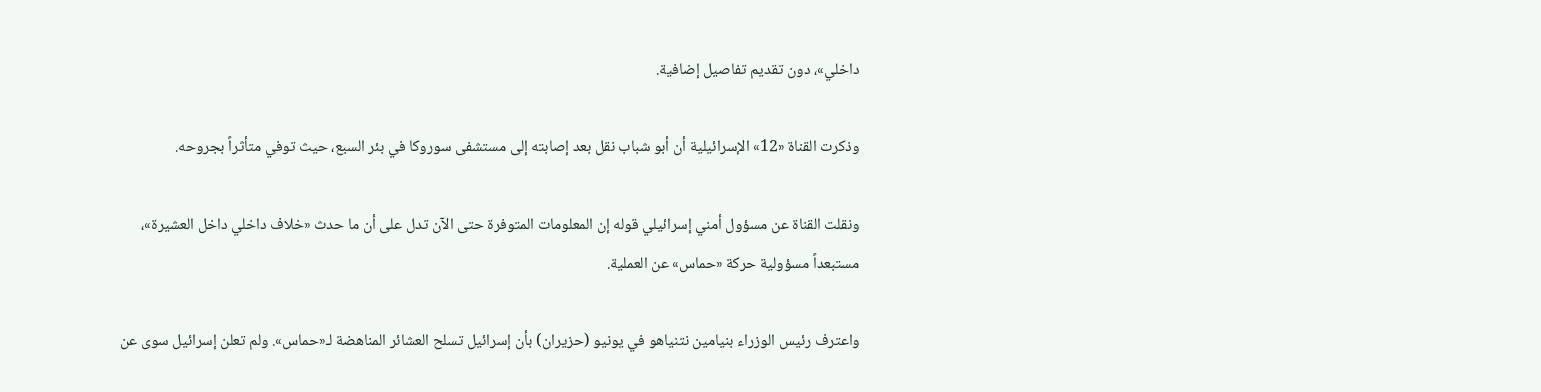داخلي»، دون تقديم تفاصيل إضافية.

وذكرت القناة «12» الإسرائيلية أن أبو شباب نقل بعد إصابته إلى مستشفى سوروكا في بئر السبع، حيث توفي متأثراً بجروحه.

ونقلت القناة عن مسؤول أمني إسرائيلي قوله إن المعلومات المتوفرة حتى الآن تدل على أن ما حدث «خلاف داخلي داخل العشيرة»، مستبعداً مسؤولية حركة «حماس» عن العملية.

واعترف رئيس الوزراء بنيامين نتنياهو في يونيو (حزيران) بأن إسرائيل تسلح العشائر المناهضة لـ«حماس». ولم تعلن إسرائيل سوى عن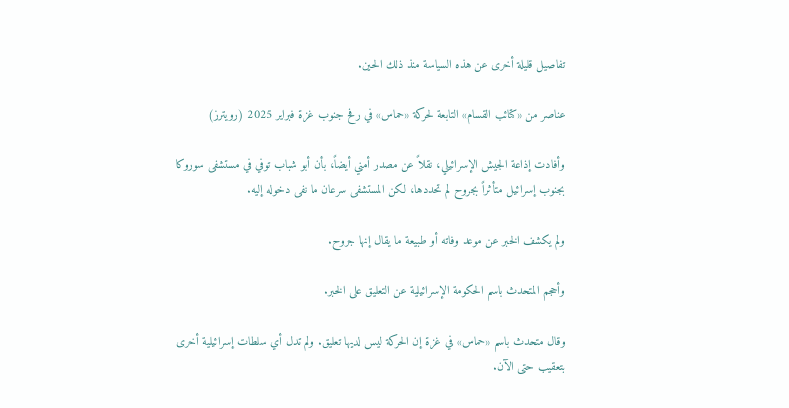تفاصيل قليلة أخرى عن هذه السياسة منذ ذلك الحين.

عناصر من «كتائب القسام» التابعة لحركة «حماس» في رفح جنوب غزة فبراير 2025 (رويترز)

وأفادت إذاعة الجيش الإسرائيلي، نقلاً عن مصدر أمني أيضاً، بأن أبو شباب توفي في مستشفى سوروكا بجنوب إسرائيل متأثراً بجروح لم تحددها، لكن المستشفى سرعان ما نفى دخوله إليه.

ولم يكشف الخبر عن موعد وفاته أو طبيعة ما يقال إنها جروح.

وأحجم المتحدث باسم الحكومة الإسرائيلية عن التعليق على الخبر.

وقال متحدث باسم «حماس» في غزة إن الحركة ليس لديها تعليق. ولم تدل أي سلطات إسرائيلية أخرى بتعقيب حتى الآن.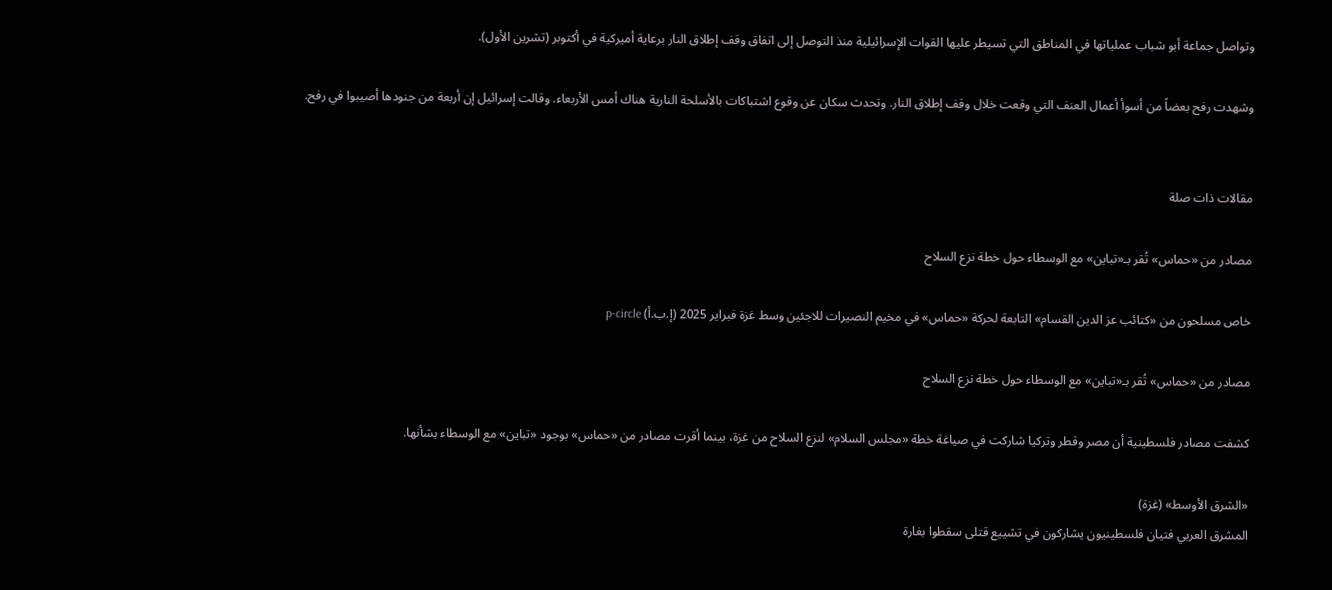وتواصل جماعة أبو شباب عملياتها في المناطق التي تسيطر عليها القوات الإسرائيلية منذ التوصل إلى اتفاق وقف إطلاق النار برعاية أميركية في أكتوبر (تشرين الأول).

وشهدت رفح بعضاً من أسوأ أعمال العنف التي وقعت خلال وقف إطلاق النار. وتحدث سكان عن وقوع اشتباكات بالأسلحة النارية هناك أمس الأربعاء. وقالت إسرائيل إن أربعة من جنودها أصيبوا في رفح.


مقالات ذات صلة

مصادر من «حماس» تُقر بـ«تباين» مع الوسطاء حول خطة نزع السلاح

خاص مسلحون من «كتائب عز الدين القسام» التابعة لحركة «حماس» في مخيم النصيرات للاجئين وسط غزة فبراير 2025 (إ.ب.أ) p-circle

مصادر من «حماس» تُقر بـ«تباين» مع الوسطاء حول خطة نزع السلاح

كشفت مصادر فلسطينية أن مصر وقطر وتركيا شاركت في صياغة خطة «مجلس السلام» لنزع السلاح من غزة، بينما أقرت مصادر من «حماس» بوجود «تباين» مع الوسطاء بشأنها.

«الشرق الأوسط» (غزة)
المشرق العربي فتيان فلسطينيون يشاركون في تشييع قتلى سقطوا بغارة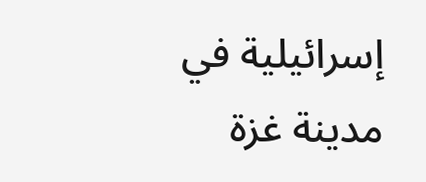إسرائيلية في مدينة غزة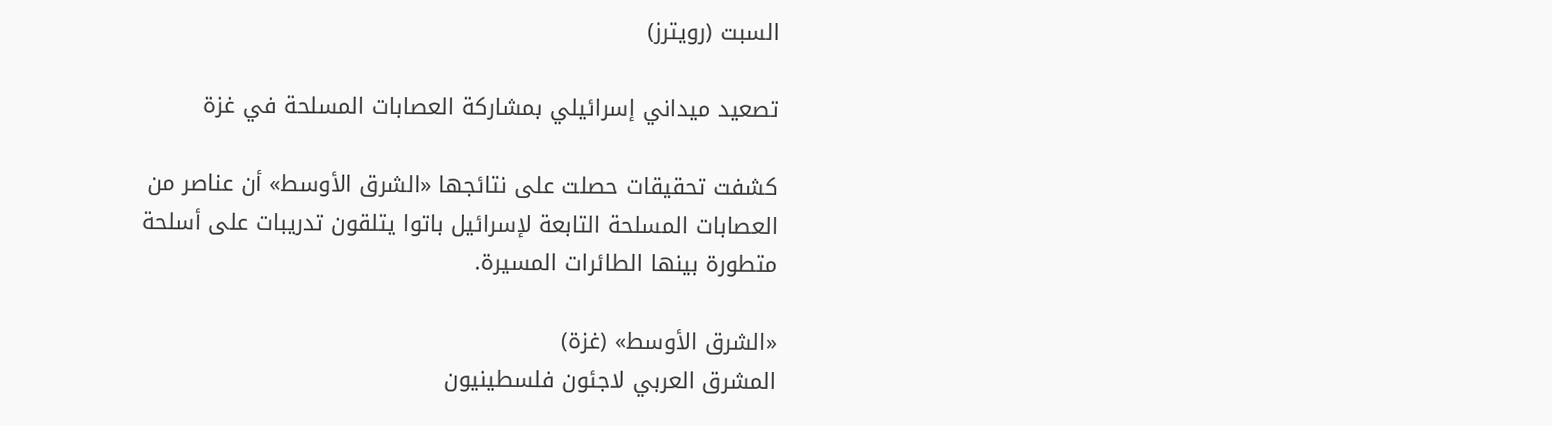السبت (رويترز)

تصعيد ميداني إسرائيلي بمشاركة العصابات المسلحة في غزة

كشفت تحقيقات حصلت على نتائجها «الشرق الأوسط» أن عناصر من العصابات المسلحة التابعة لإسرائيل باتوا يتلقون تدريبات على أسلحة متطورة بينها الطائرات المسيرة.

«الشرق الأوسط» (غزة)
المشرق العربي لاجئون فلسطينيون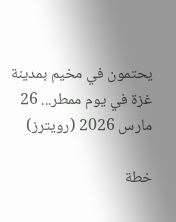يحتمون في مخيم بمدينة غزة في يوم ممطر... 26 مارس 2026 (رويترز)

خطة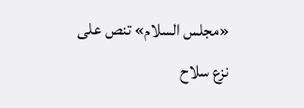«مجلس السلام» تنص على نزع سلاح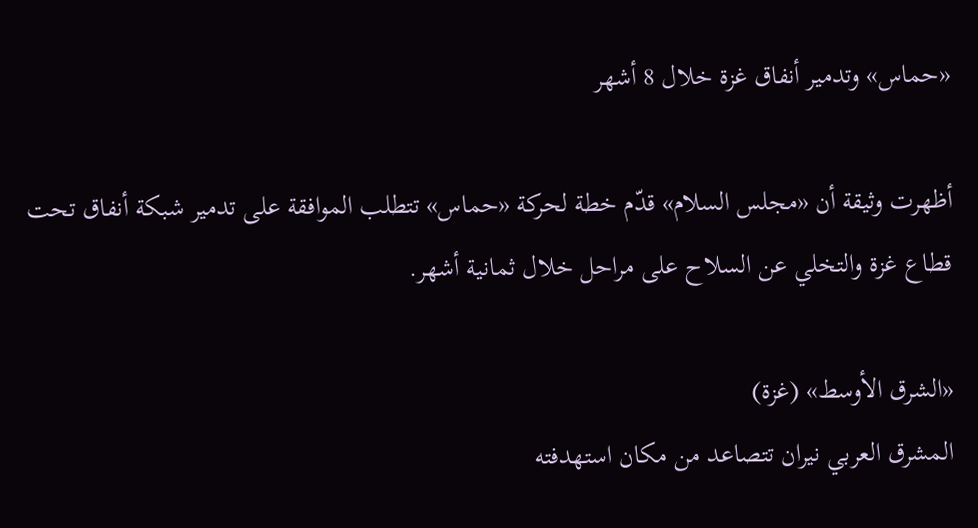«حماس» وتدمير أنفاق غزة خلال 8 أشهر

أظهرت وثيقة أن «مجلس السلام» قدّم خطة لحركة «حماس» تتطلب الموافقة على تدمير شبكة أنفاق تحت قطاع غزة والتخلي عن السلاح على مراحل خلال ثمانية أشهر.

«الشرق الأوسط» (غزة)
المشرق العربي نيران تتصاعد من مكان استهدفته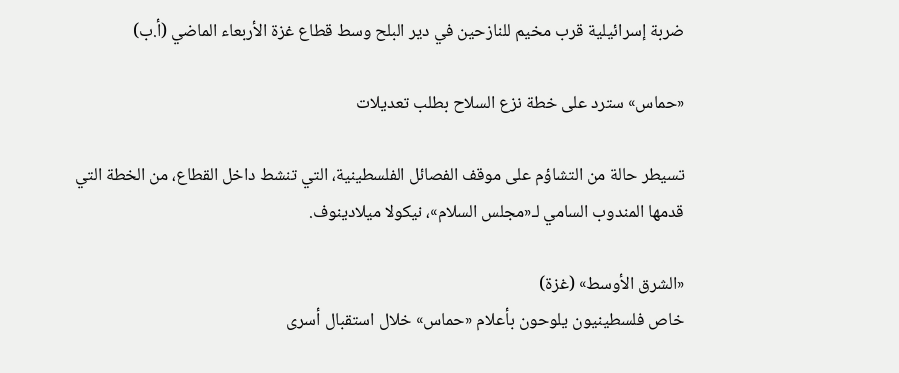ضربة إسرائيلية قرب مخيم للنازحين في دير البلح وسط قطاع غزة الأربعاء الماضي (أ.ب)

«حماس» سترد على خطة نزع السلاح بطلب تعديلات

تسيطر حالة من التشاؤم على موقف الفصائل الفلسطينية، التي تنشط داخل القطاع، من الخطة التي قدمها المندوب السامي لـ«مجلس السلام»، نيكولا ميلادينوف.

«الشرق الأوسط» (غزة)
خاص فلسطينيون يلوحون بأعلام «حماس» خلال استقبال أسرى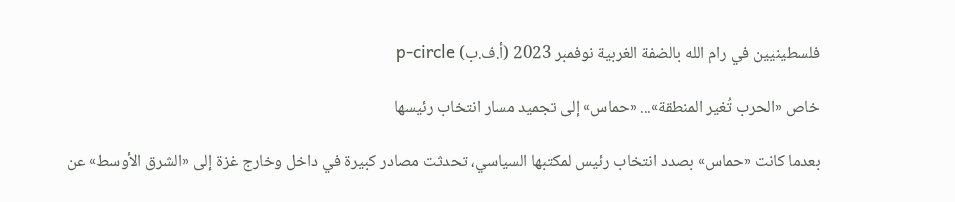فلسطينيين في رام الله بالضفة الغربية نوفمبر 2023 (أ.ف.ب) p-circle

خاص «الحرب تُغير المنطقة»... «حماس» إلى تجميد مسار انتخاب رئيسها

بعدما كانت «حماس» بصدد انتخاب رئيس لمكتبها السياسي، تحدثت مصادر كبيرة في داخل وخارج غزة إلى «الشرق الأوسط» عن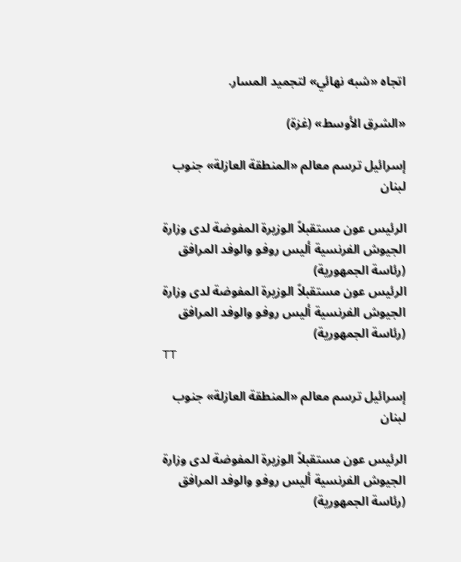اتجاه «شبه نهائي» لتجميد المسار.

«الشرق الأوسط» (غزة)

إسرائيل ترسم معالم «المنطقة العازلة» جنوب لبنان

الرئيس عون مستقبلاً الوزيرة المفوضة لدى وزارة الجيوش الفرنسية أليس روفو والوفد المرافق (رئاسة الجمهورية)
الرئيس عون مستقبلاً الوزيرة المفوضة لدى وزارة الجيوش الفرنسية أليس روفو والوفد المرافق (رئاسة الجمهورية)
TT

إسرائيل ترسم معالم «المنطقة العازلة» جنوب لبنان

الرئيس عون مستقبلاً الوزيرة المفوضة لدى وزارة الجيوش الفرنسية أليس روفو والوفد المرافق (رئاسة الجمهورية)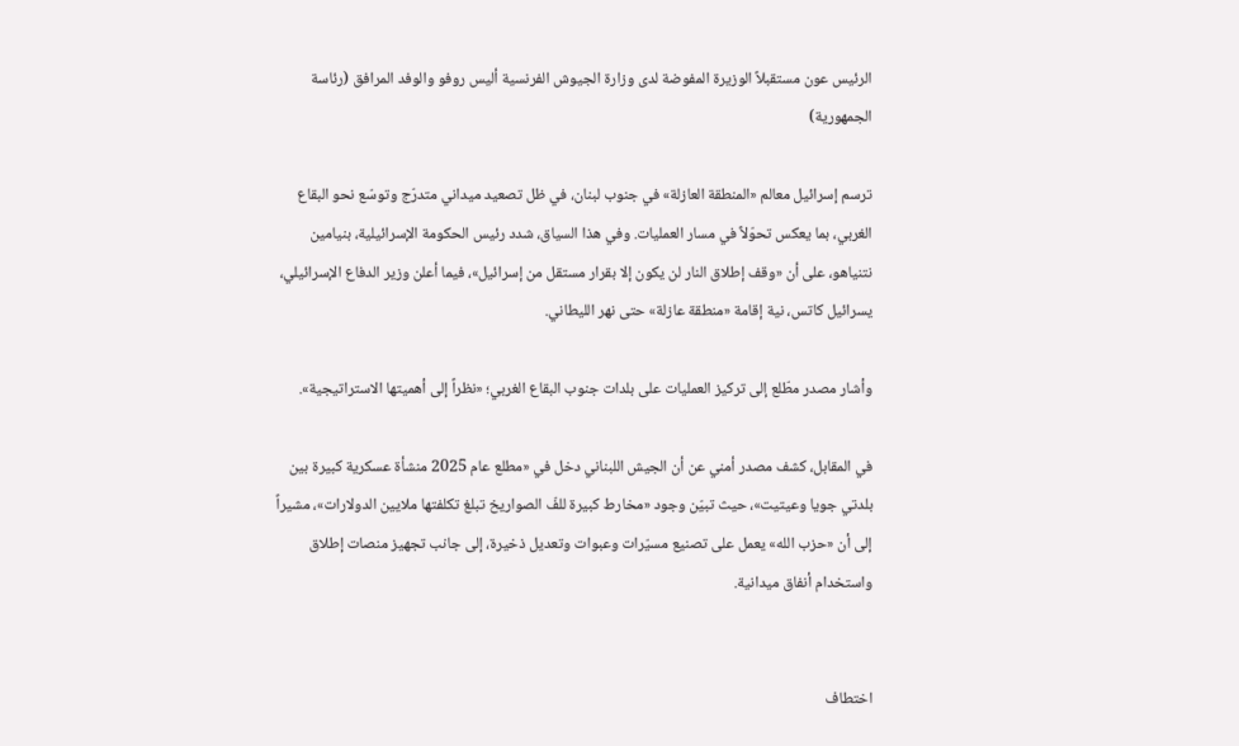الرئيس عون مستقبلاً الوزيرة المفوضة لدى وزارة الجيوش الفرنسية أليس روفو والوفد المرافق (رئاسة الجمهورية)

ترسم إسرائيل معالم «المنطقة العازلة» في جنوب لبنان، في ظل تصعيد ميداني متدرّج وتوسّع نحو البقاع الغربي، بما يعكس تحوّلاً في مسار العمليات. وفي هذا السياق، شدد رئيس الحكومة الإسرائيلية، بنيامين نتنياهو، على أن «وقف إطلاق النار لن يكون إلا بقرار مستقل من إسرائيل»، فيما أعلن وزير الدفاع الإسرائيلي، يسرائيل كاتس، نية إقامة «منطقة عازلة» حتى نهر الليطاني.

وأشار مصدر مطّلع إلى تركيز العمليات على بلدات جنوب البقاع الغربي؛ «نظراً إلى أهميتها الاستراتيجية».

في المقابل، كشف مصدر أمني عن أن الجيش اللبناني دخل في «مطلع عام 2025 منشأة عسكرية كبيرة بين بلدتي جويا وعيتيت»، حيث تبيّن وجود «مخارط كبيرة للفّ الصواريخ تبلغ تكلفتها ملايين الدولارات»، مشيراً إلى أن «حزب الله» يعمل على تصنيع مسيّرات وعبوات وتعديل ذخيرة، إلى جانب تجهيز منصات إطلاق واستخدام أنفاق ميدانية.


اختطاف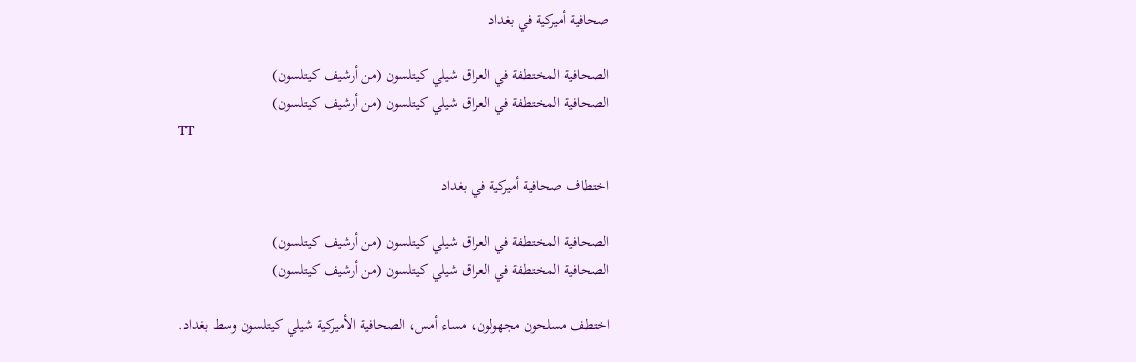صحافية أميركية في بغداد

الصحافية المختطفة في العراق شيلي كيتلسون (من أرشيف كيتلسون)
الصحافية المختطفة في العراق شيلي كيتلسون (من أرشيف كيتلسون)
TT

اختطاف صحافية أميركية في بغداد

الصحافية المختطفة في العراق شيلي كيتلسون (من أرشيف كيتلسون)
الصحافية المختطفة في العراق شيلي كيتلسون (من أرشيف كيتلسون)

اختطف مسلحون مجهولون، مساء أمس، الصحافية الأميركية شيلي كيتلسون وسط بغداد.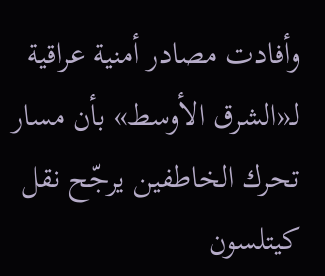وأفادت مصادر أمنية عراقية لـ«الشرق الأوسط» بأن مسار تحرك الخاطفين يرجّح نقل كيتلسون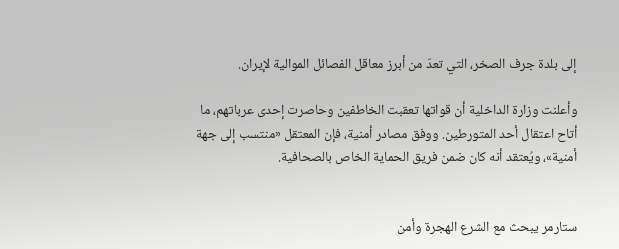إلى بلدة جرف الصخر، التي تعدّ من أبرز معاقل الفصائل الموالية لإيران.

وأعلنت وزارة الداخلية أن قواتها تعقبت الخاطفين وحاصرت إحدى عرباتهم، ما أتاح اعتقال أحد المتورطين. ووفق مصادر أمنية، فإن المعتقل «منتسب إلى جهة أمنية»، ويُعتقد أنه كان ضمن فريق الحماية الخاص بالصحافية.


ستارمر يبحث مع الشرع الهجرة وأمن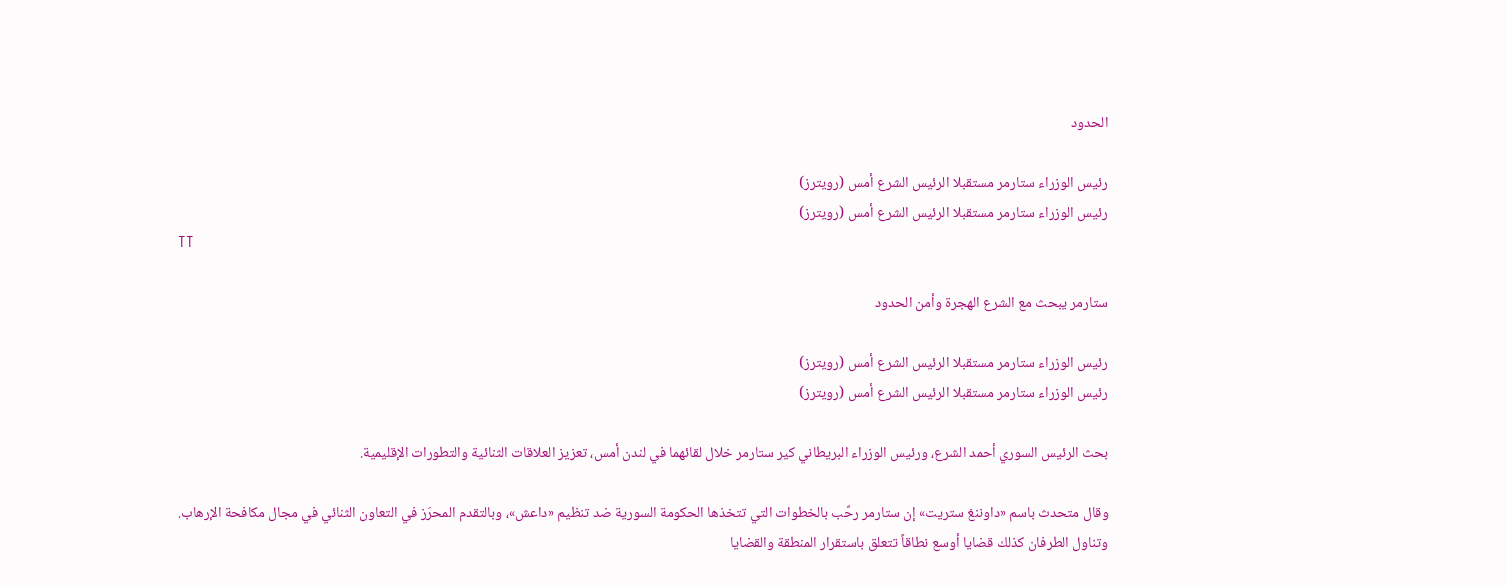الحدود

رئيس الوزراء ستارمر مستقبلا الرئيس الشرع أمس (رويترز)
رئيس الوزراء ستارمر مستقبلا الرئيس الشرع أمس (رويترز)
TT

ستارمر يبحث مع الشرع الهجرة وأمن الحدود

رئيس الوزراء ستارمر مستقبلا الرئيس الشرع أمس (رويترز)
رئيس الوزراء ستارمر مستقبلا الرئيس الشرع أمس (رويترز)

بحث الرئيس السوري أحمد الشرع، ورئيس الوزراء البريطاني كير ستارمر خلال لقائهما في لندن أمس، تعزيز العلاقات الثنائية والتطورات الإقليمية.

وقال ‌متحدث باسم ‌«داوننغ ستريت» إن ستارمر رحَّب بالخطوات التي تتخذها الحكومة ‌السورية ضد تنظيم «داعش»، وبالتقدم المحرَز في التعاون الثنائي في مجال مكافحة الإرهاب. وتناول الطرفان كذلك قضايا أوسع نطاقاً تتعلق باستقرار المنطقة والقضايا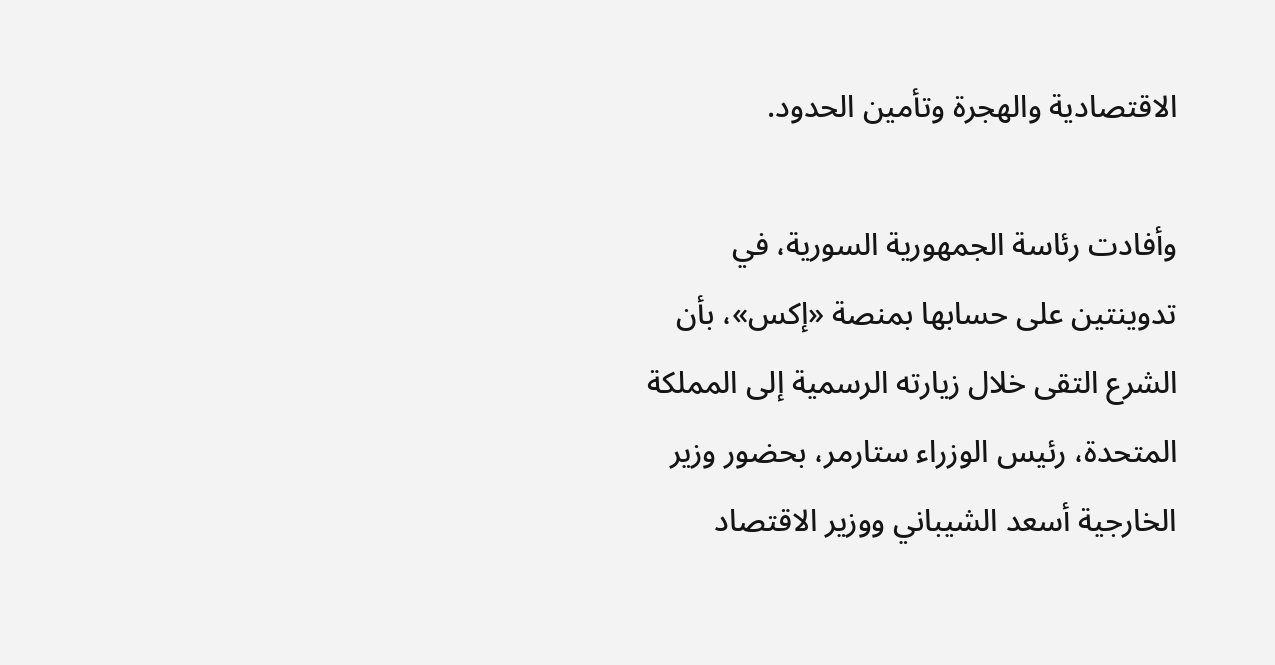الاقتصادية والهجرة وتأمين الحدود.

وأفادت رئاسة الجمهورية السورية، في تدوينتين على حسابها بمنصة «إكس»، بأن الشرع التقى خلال زيارته الرسمية إلى المملكة المتحدة، رئيس الوزراء ستارمر، بحضور وزير الخارجية أسعد الشيباني ووزير الاقتصاد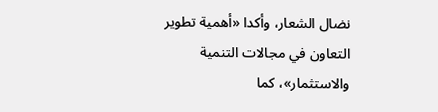نضال الشعار، وأكدا «أهمية تطوير التعاون في مجالات التنمية والاستثمار»، كما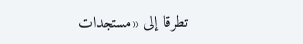تطرقا إلى «مستجدات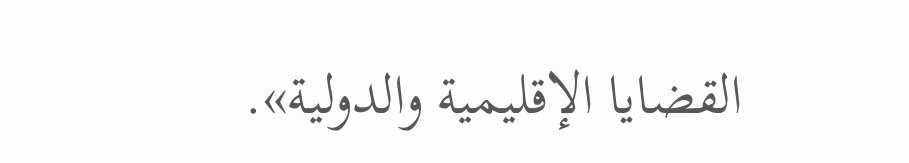القضايا الإقليمية والدولية».